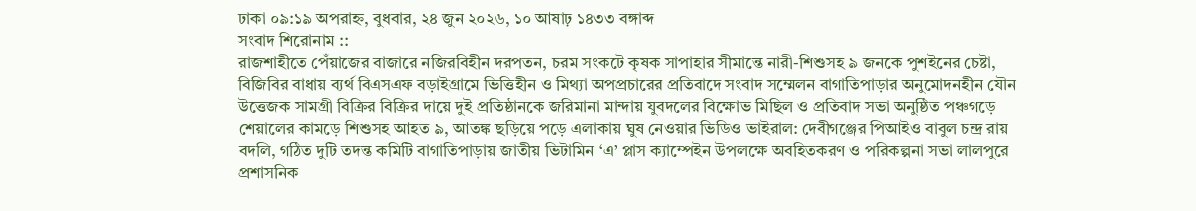ঢাকা ০৯:১৯ অপরাহ্ন, বুধবার, ২৪ জুন ২০২৬, ১০ আষাঢ় ১৪৩৩ বঙ্গাব্দ
সংবাদ শিরোনাম ::
রাজশাহীতে পেঁয়াজের বাজারে নজিরবিহীন দরপতন, চরম সংকটে কৃষক সাপাহার সীমান্তে নারী-শিশুসহ ৯ জনকে পুশইনের চেষ্টা, বিজিবির বাধায় ব্যর্থ বিএসএফ বড়াইগ্রামে ভিত্তিহীন ও মিথ্যা অপপ্রচারের প্রতিবাদে সংবাদ সম্মেলন বাগাতিপাড়ার অনুমোদনহীন যৌন উত্তেজক সামগ্রী বিক্রির বিক্রির দায়ে দুই প্রতিষ্ঠানকে জরিমানা মান্দায় যুবদলের বিক্ষোভ মিছিল ও প্রতিবাদ সভা অনুষ্ঠিত পঞ্চগড়ে শেয়ালের কামড়ে শিশুসহ আহত ৯, আতঙ্ক ছড়িয়ে পড়ে এলাকায় ঘুষ নেওয়ার ভিডিও ভাইরাল: দেবীগঞ্জের পিআইও বাবুল চন্দ্র রায় বদলি, গঠিত দুটি তদন্ত কমিটি বাগাতিপাড়ায় জাতীয় ভিটামিন ‘এ’ প্লাস ক্যাম্পেইন উপলক্ষে অবহিতকরণ ও পরিকল্পনা সভা লালপুরে প্রশাসনিক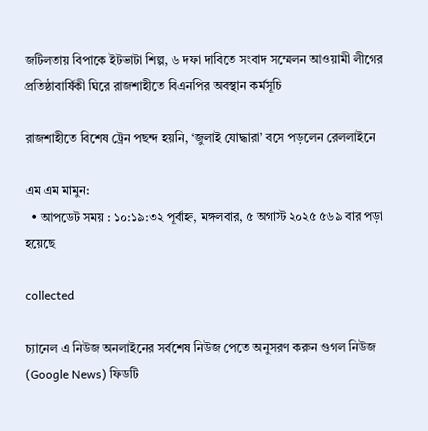জটিলতায় বিপাকে ইটভাটা শিল্প, ৬ দফা দাবিতে সংবাদ সম্মেলন আওয়ামী লীগের প্রতিষ্ঠাবার্ষিকী ঘিরে রাজশাহীতে বিএনপির অবস্থান কর্মসূচি

রাজশাহীতে বিশেষ ট্রেন পছন্দ হয়নি, ‘জুলাই যোদ্ধারা’ বসে পড়লেন রেললাইনে

এম এম মামুন:
  • আপডেট সময় : ১০:১৯:৩২ পূর্বাহ্ন, মঙ্গলবার, ৫ অগাস্ট ২০২৫ ৫৬৯ বার পড়া হয়েছে

collected

চ্যানেল এ নিউজ অনলাইনের সর্বশেষ নিউজ পেতে অনুসরণ করুন গুগল নিউজ (Google News) ফিডটি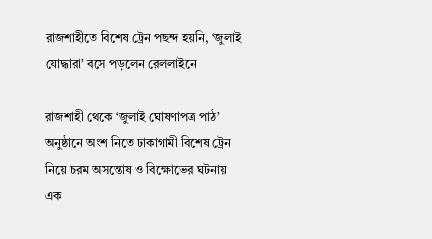রাজশাহীতে বিশেষ ট্রেন পছন্দ হয়নি, ‘জুলাই যোদ্ধারা’ বসে পড়লেন রেললাইনে

রাজশাহী থেকে ‘জুলাই ঘোষণাপত্র পাঠ’ অনুষ্ঠানে অংশ নিতে ঢাকাগামী বিশেষ ট্রেন নিয়ে চরম অসন্তোষ ও বিক্ষোভের ঘটনায় এক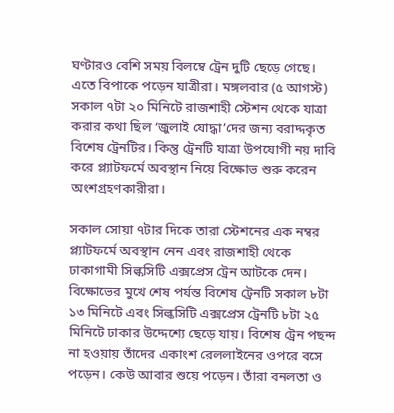ঘণ্টারও বেশি সময় বিলম্বে ট্রেন দুটি ছেড়ে গেছে। এতে বিপাকে পড়েন যাত্রীরা। মঙ্গলবার (৫ আগস্ট) সকাল ৭টা ২০ মিনিটে রাজশাহী স্টেশন থেকে যাত্রা করার কথা ছিল ‘জুলাই যোদ্ধা’দের জন্য বরাদ্দকৃত বিশেষ ট্রেনটির। কিন্তু ট্রেনটি যাত্রা উপযোগী নয় দাবি করে প্ল্যাটফর্মে অবস্থান নিয়ে বিক্ষোভ শুরু করেন অংশগ্রহণকারীরা।

সকাল সোয়া ৭টার দিকে তারা স্টেশনের এক নম্বর প্ল্যাটফর্মে অবস্থান নেন এবং রাজশাহী থেকে ঢাকাগামী সিল্কসিটি এক্সপ্রেস ট্রেন আটকে দেন। বিক্ষোভের মুখে শেষ পর্যন্ত বিশেষ ট্রেনটি সকাল ৮টা ১৩ মিনিটে এবং সিল্কসিটি এক্সপ্রেস ট্রেনটি ৮টা ২৫ মিনিটে ঢাকার উদ্দেশ্যে ছেড়ে যায়। বিশেষ ট্রেন পছন্দ না হওয়ায় তাঁদের একাংশ রেললাইনের ওপরে বসে পড়েন। কেউ আবার শুয়ে পড়েন। তাঁরা বনলতা ও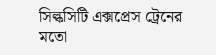সিল্কসিটি এক্সপ্রেস ট্রেনের মতো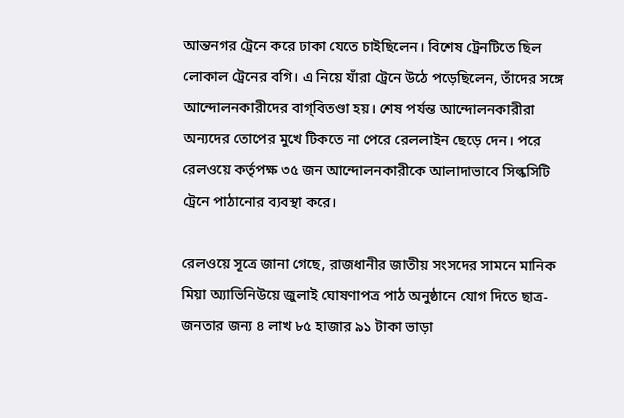আন্তনগর ট্রেনে করে ঢাকা যেতে চাইছিলেন। বিশেষ ট্রেনটিতে ছিল লোকাল ট্রেনের বগি। এ নিয়ে যাঁরা ট্রেনে উঠে পড়েছিলেন, তাঁদের সঙ্গে আন্দোলনকারীদের বাগ্‌বিতণ্ডা হয়। শেষ পর্যন্ত আন্দোলনকারীরা অন্যদের তোপের মুখে টিকতে না পেরে রেললাইন ছেড়ে দেন। পরে রেলওয়ে কর্তৃপক্ষ ৩৫ জন আন্দোলনকারীকে আলাদাভাবে সিল্কসিটি ট্রেনে পাঠানোর ব্যবস্থা করে।

রেলওয়ে সূত্রে জানা গেছে, রাজধানীর জাতীয় সংসদের সামনে মানিক মিয়া অ্যাভিনিউয়ে জুলাই ঘোষণাপত্র পাঠ অনুষ্ঠানে যোগ দিতে ছাত্র-জনতার জন্য ৪ লাখ ৮৫ হাজার ৯১ টাকা ভাড়া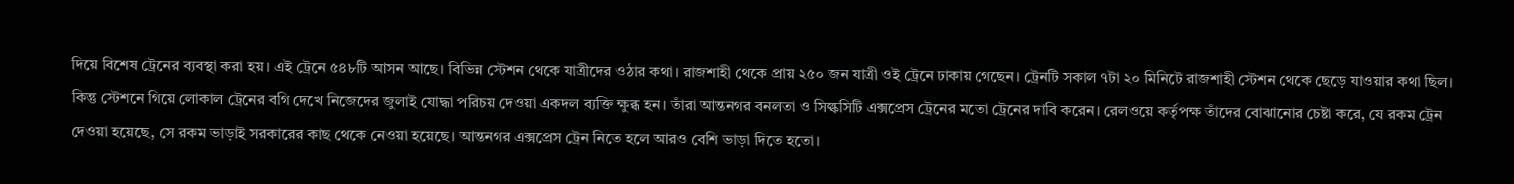দিয়ে বিশেষ ট্রেনের ব্যবস্থা করা হয়। এই ট্রেনে ৫৪৮টি আসন আছে। বিভিন্ন স্টেশন থেকে যাত্রীদের ওঠার কথা। রাজশাহী থেকে প্রায় ২৫০ জন যাত্রী ওই ট্রেনে ঢাকায় গেছেন। ট্রেনটি সকাল ৭টা ২০ মিনিটে রাজশাহী স্টেশন থেকে ছেড়ে যাওয়ার কথা ছিল। কিন্তু স্টেশনে গিয়ে লোকাল ট্রেনের বগি দেখে নিজেদের জুলাই যোদ্ধা পরিচয় দেওয়া একদল ব্যক্তি ক্ষুব্ধ হন। তাঁরা আন্তনগর বনলতা ও সিল্কসিটি এক্সপ্রেস ট্রেনের মতো ট্রেনের দাবি করেন। রেলওয়ে কর্তৃপক্ষ তাঁদের বোঝানোর চেষ্টা করে, যে রকম ট্রেন দেওয়া হয়েছে, সে রকম ভাড়াই সরকারের কাছ থেকে নেওয়া হয়েছে। আন্তনগর এক্সপ্রেস ট্রেন নিতে হলে আরও বেশি ভাড়া দিতে হতো।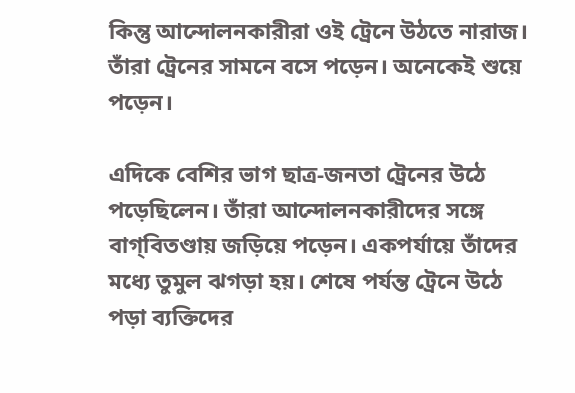কিন্তু আন্দোলনকারীরা ওই ট্রেনে উঠতে নারাজ। তাঁরা ট্রেনের সামনে বসে পড়েন। অনেকেই শুয়ে পড়েন।

এদিকে বেশির ভাগ ছাত্র-জনতা ট্রেনের উঠে পড়েছিলেন। তাঁরা আন্দোলনকারীদের সঙ্গে বাগ্‌বিতণ্ডায় জড়িয়ে পড়েন। একপর্যায়ে তাঁদের মধ্যে তুমুল ঝগড়া হয়। শেষে পর্যন্ত ট্রেনে উঠে পড়া ব্যক্তিদের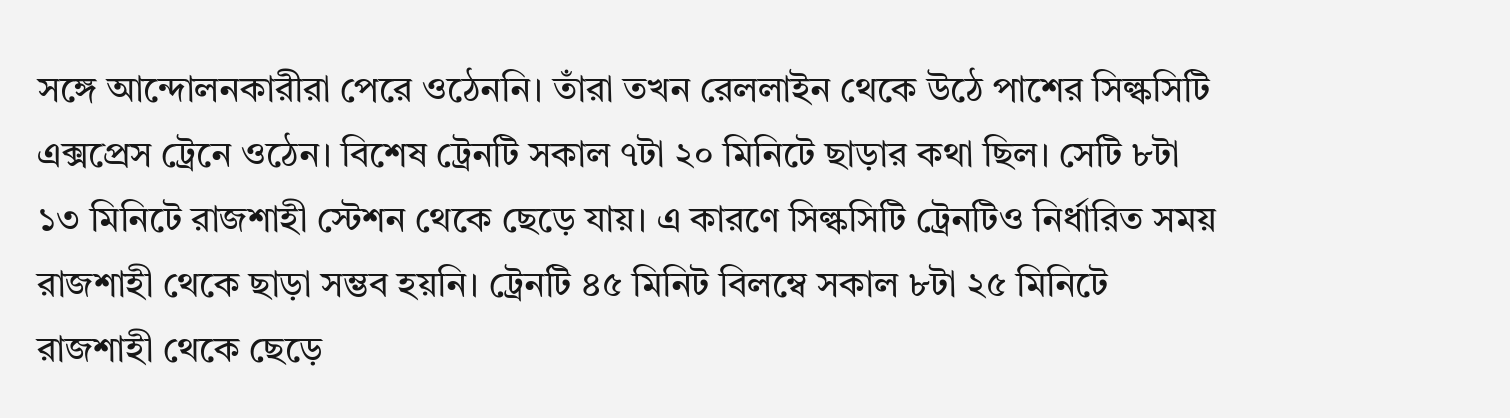সঙ্গে আন্দোলনকারীরা পেরে ওঠেননি। তাঁরা তখন রেললাইন থেকে উঠে পাশের সিল্কসিটি এক্সপ্রেস ট্রেনে ওঠেন। বিশেষ ট্রেনটি সকাল ৭টা ২০ মিনিটে ছাড়ার কথা ছিল। সেটি ৮টা ১৩ মিনিটে রাজশাহী স্টেশন থেকে ছেড়ে যায়। এ কারণে সিল্কসিটি ট্রেনটিও নির্ধারিত সময় রাজশাহী থেকে ছাড়া সম্ভব হয়নি। ট্রেনটি ৪৫ মিনিট বিলম্বে সকাল ৮টা ২৫ মিনিটে রাজশাহী থেকে ছেড়ে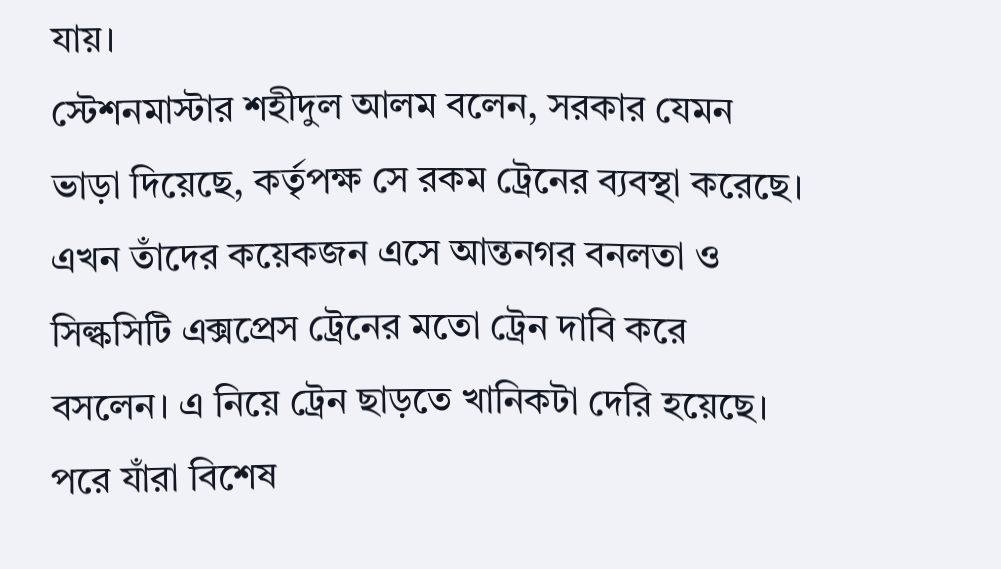যায়।
স্টেশনমাস্টার শহীদুল আলম বলেন, সরকার যেমন ভাড়া দিয়েছে, কর্তৃপক্ষ সে রকম ট্রেনের ব্যবস্থা করেছে। এখন তাঁদের কয়েকজন এসে আন্তনগর বনলতা ও সিল্কসিটি এক্সপ্রেস ট্রেনের মতো ট্রেন দাবি করে বসলেন। এ নিয়ে ট্রেন ছাড়তে খানিকটা দেরি হয়েছে। পরে যাঁরা বিশেষ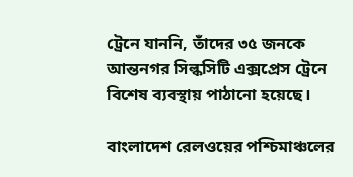ট্রেনে যাননি, তাঁদের ৩৫ জনকে আন্তনগর সিল্কসিটি এক্সপ্রেস ট্রেনে বিশেষ ব্যবস্থায় পাঠানো হয়েছে।

বাংলাদেশ রেলওয়ের পশ্চিমাঞ্চলের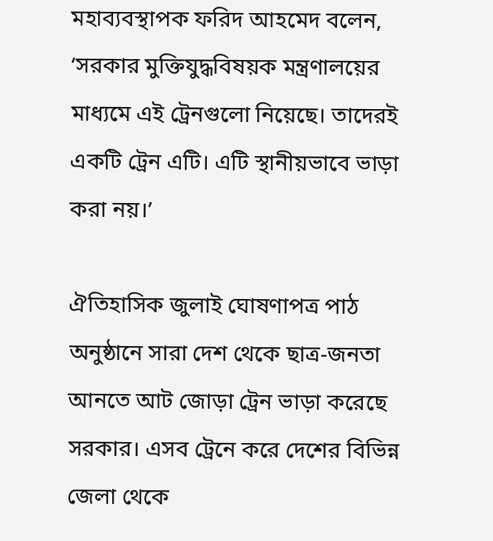মহাব্যবস্থাপক ফরিদ আহমেদ বলেন, ‘সরকার মুক্তিযুদ্ধবিষয়ক মন্ত্রণালয়ের মাধ্যমে এই ট্রেনগুলো নিয়েছে। তাদেরই একটি ট্রেন এটি। এটি স্থানীয়ভাবে ভাড়া করা নয়।’

ঐতিহাসিক জুলাই ঘোষণাপত্র পাঠ অনুষ্ঠানে সারা দেশ থেকে ছাত্র-জনতা আনতে আট জোড়া ট্রেন ভাড়া করেছে সরকার। এসব ট্রেনে করে দেশের বিভিন্ন জেলা থেকে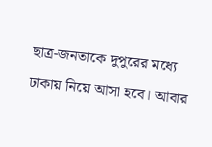ছাত্র-জনতাকে দুপুরের মধ্যে ঢাকায় নিয়ে আসা হবে। আবার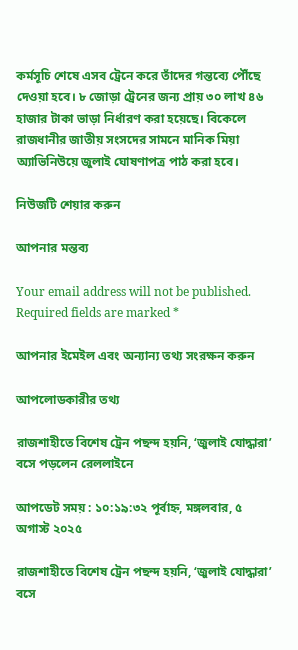কর্মসূচি শেষে এসব ট্রেনে করে তাঁদের গন্তব্যে পৌঁছে দেওয়া হবে। ৮ জোড়া ট্রেনের জন্য প্রায় ৩০ লাখ ৪৬ হাজার টাকা ভাড়া নির্ধারণ করা হয়েছে। বিকেলে রাজধানীর জাতীয় সংসদের সামনে মানিক মিয়া অ্যাভিনিউয়ে জুলাই ঘোষণাপত্র পাঠ করা হবে।

নিউজটি শেয়ার করুন

আপনার মন্তব্য

Your email address will not be published. Required fields are marked *

আপনার ইমেইল এবং অন্যান্য তথ্য সংরক্ষন করুন

আপলোডকারীর তথ্য

রাজশাহীতে বিশেষ ট্রেন পছন্দ হয়নি, ‘জুলাই যোদ্ধারা’ বসে পড়লেন রেললাইনে

আপডেট সময় : ১০:১৯:৩২ পূর্বাহ্ন, মঙ্গলবার, ৫ অগাস্ট ২০২৫

রাজশাহীতে বিশেষ ট্রেন পছন্দ হয়নি, ‘জুলাই যোদ্ধারা’ বসে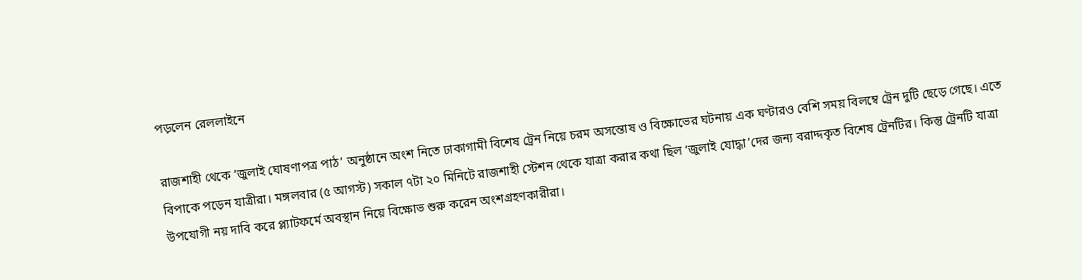পড়লেন রেললাইনে

রাজশাহী থেকে ‘জুলাই ঘোষণাপত্র পাঠ’ অনুষ্ঠানে অংশ নিতে ঢাকাগামী বিশেষ ট্রেন নিয়ে চরম অসন্তোষ ও বিক্ষোভের ঘটনায় এক ঘণ্টারও বেশি সময় বিলম্বে ট্রেন দুটি ছেড়ে গেছে। এতে বিপাকে পড়েন যাত্রীরা। মঙ্গলবার (৫ আগস্ট) সকাল ৭টা ২০ মিনিটে রাজশাহী স্টেশন থেকে যাত্রা করার কথা ছিল ‘জুলাই যোদ্ধা’দের জন্য বরাদ্দকৃত বিশেষ ট্রেনটির। কিন্তু ট্রেনটি যাত্রা উপযোগী নয় দাবি করে প্ল্যাটফর্মে অবস্থান নিয়ে বিক্ষোভ শুরু করেন অংশগ্রহণকারীরা।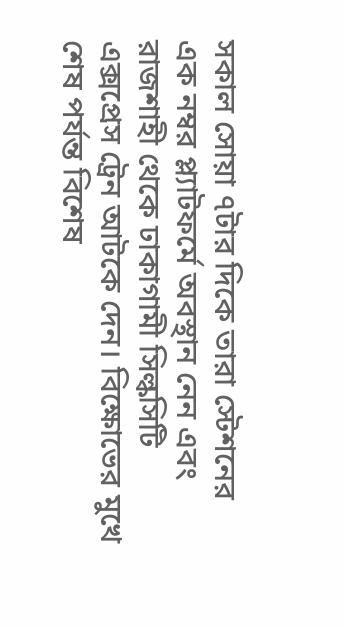সকাল সোয়া ৭টার দিকে তারা স্টেশনের এক নম্বর প্ল্যাটফর্মে অবস্থান নেন এবং রাজশাহী থেকে ঢাকাগামী সিল্কসিটি এক্সপ্রেস ট্রেন আটকে দেন। বিক্ষোভের মুখে শেষ পর্যন্ত বিশেষ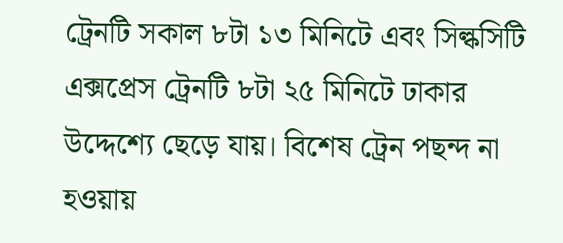ট্রেনটি সকাল ৮টা ১৩ মিনিটে এবং সিল্কসিটি এক্সপ্রেস ট্রেনটি ৮টা ২৫ মিনিটে ঢাকার উদ্দেশ্যে ছেড়ে যায়। বিশেষ ট্রেন পছন্দ না হওয়ায়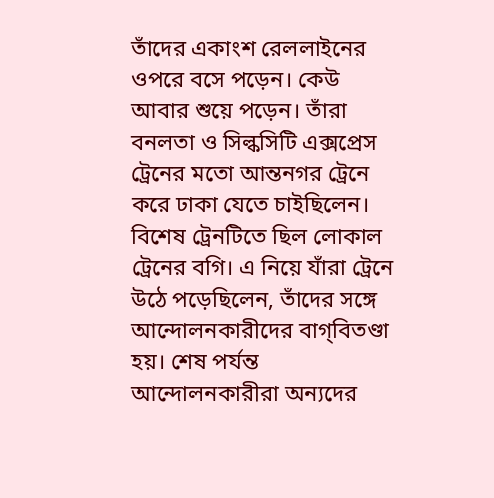তাঁদের একাংশ রেললাইনের ওপরে বসে পড়েন। কেউ আবার শুয়ে পড়েন। তাঁরা বনলতা ও সিল্কসিটি এক্সপ্রেস ট্রেনের মতো আন্তনগর ট্রেনে করে ঢাকা যেতে চাইছিলেন। বিশেষ ট্রেনটিতে ছিল লোকাল ট্রেনের বগি। এ নিয়ে যাঁরা ট্রেনে উঠে পড়েছিলেন, তাঁদের সঙ্গে আন্দোলনকারীদের বাগ্‌বিতণ্ডা হয়। শেষ পর্যন্ত আন্দোলনকারীরা অন্যদের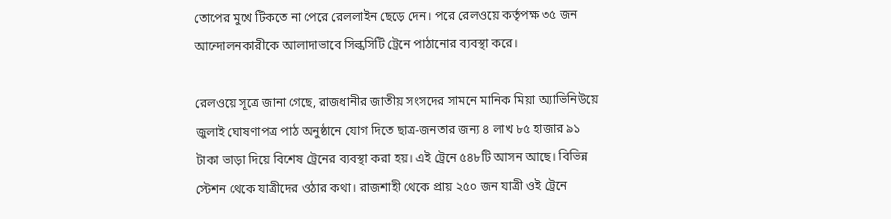তোপের মুখে টিকতে না পেরে রেললাইন ছেড়ে দেন। পরে রেলওয়ে কর্তৃপক্ষ ৩৫ জন আন্দোলনকারীকে আলাদাভাবে সিল্কসিটি ট্রেনে পাঠানোর ব্যবস্থা করে।

রেলওয়ে সূত্রে জানা গেছে, রাজধানীর জাতীয় সংসদের সামনে মানিক মিয়া অ্যাভিনিউয়ে জুলাই ঘোষণাপত্র পাঠ অনুষ্ঠানে যোগ দিতে ছাত্র-জনতার জন্য ৪ লাখ ৮৫ হাজার ৯১ টাকা ভাড়া দিয়ে বিশেষ ট্রেনের ব্যবস্থা করা হয়। এই ট্রেনে ৫৪৮টি আসন আছে। বিভিন্ন স্টেশন থেকে যাত্রীদের ওঠার কথা। রাজশাহী থেকে প্রায় ২৫০ জন যাত্রী ওই ট্রেনে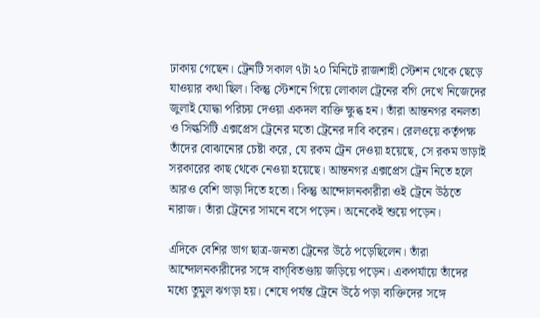ঢাকায় গেছেন। ট্রেনটি সকাল ৭টা ২০ মিনিটে রাজশাহী স্টেশন থেকে ছেড়ে যাওয়ার কথা ছিল। কিন্তু স্টেশনে গিয়ে লোকাল ট্রেনের বগি দেখে নিজেদের জুলাই যোদ্ধা পরিচয় দেওয়া একদল ব্যক্তি ক্ষুব্ধ হন। তাঁরা আন্তনগর বনলতা ও সিল্কসিটি এক্সপ্রেস ট্রেনের মতো ট্রেনের দাবি করেন। রেলওয়ে কর্তৃপক্ষ তাঁদের বোঝানোর চেষ্টা করে, যে রকম ট্রেন দেওয়া হয়েছে, সে রকম ভাড়াই সরকারের কাছ থেকে নেওয়া হয়েছে। আন্তনগর এক্সপ্রেস ট্রেন নিতে হলে আরও বেশি ভাড়া দিতে হতো। কিন্তু আন্দোলনকারীরা ওই ট্রেনে উঠতে নারাজ। তাঁরা ট্রেনের সামনে বসে পড়েন। অনেকেই শুয়ে পড়েন।

এদিকে বেশির ভাগ ছাত্র-জনতা ট্রেনের উঠে পড়েছিলেন। তাঁরা আন্দোলনকারীদের সঙ্গে বাগ্‌বিতণ্ডায় জড়িয়ে পড়েন। একপর্যায়ে তাঁদের মধ্যে তুমুল ঝগড়া হয়। শেষে পর্যন্ত ট্রেনে উঠে পড়া ব্যক্তিদের সঙ্গে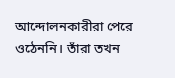আন্দোলনকারীরা পেরে ওঠেননি। তাঁরা তখন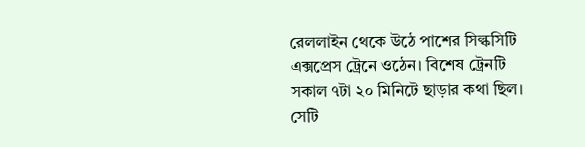রেললাইন থেকে উঠে পাশের সিল্কসিটি এক্সপ্রেস ট্রেনে ওঠেন। বিশেষ ট্রেনটি সকাল ৭টা ২০ মিনিটে ছাড়ার কথা ছিল। সেটি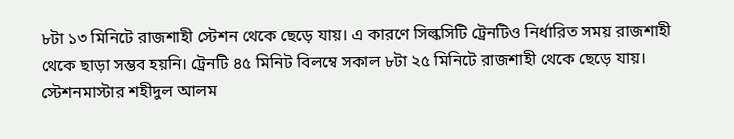৮টা ১৩ মিনিটে রাজশাহী স্টেশন থেকে ছেড়ে যায়। এ কারণে সিল্কসিটি ট্রেনটিও নির্ধারিত সময় রাজশাহী থেকে ছাড়া সম্ভব হয়নি। ট্রেনটি ৪৫ মিনিট বিলম্বে সকাল ৮টা ২৫ মিনিটে রাজশাহী থেকে ছেড়ে যায়।
স্টেশনমাস্টার শহীদুল আলম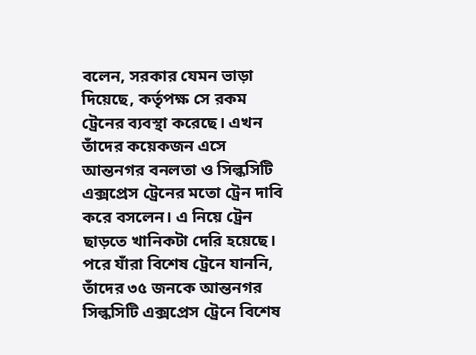বলেন, সরকার যেমন ভাড়া দিয়েছে, কর্তৃপক্ষ সে রকম ট্রেনের ব্যবস্থা করেছে। এখন তাঁদের কয়েকজন এসে আন্তনগর বনলতা ও সিল্কসিটি এক্সপ্রেস ট্রেনের মতো ট্রেন দাবি করে বসলেন। এ নিয়ে ট্রেন ছাড়তে খানিকটা দেরি হয়েছে। পরে যাঁরা বিশেষ ট্রেনে যাননি, তাঁদের ৩৫ জনকে আন্তনগর সিল্কসিটি এক্সপ্রেস ট্রেনে বিশেষ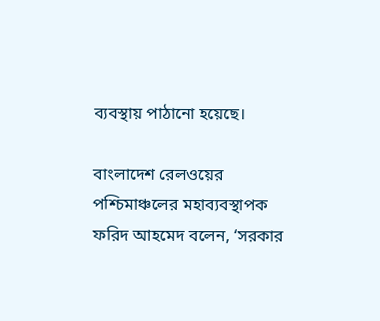ব্যবস্থায় পাঠানো হয়েছে।

বাংলাদেশ রেলওয়ের পশ্চিমাঞ্চলের মহাব্যবস্থাপক ফরিদ আহমেদ বলেন, ‘সরকার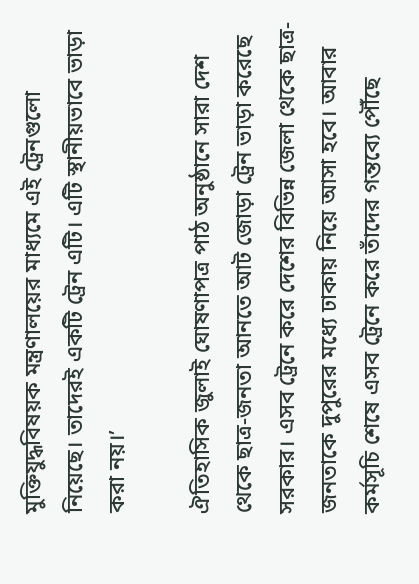মুক্তিযুদ্ধবিষয়ক মন্ত্রণালয়ের মাধ্যমে এই ট্রেনগুলো নিয়েছে। তাদেরই একটি ট্রেন এটি। এটি স্থানীয়ভাবে ভাড়া করা নয়।’

ঐতিহাসিক জুলাই ঘোষণাপত্র পাঠ অনুষ্ঠানে সারা দেশ থেকে ছাত্র-জনতা আনতে আট জোড়া ট্রেন ভাড়া করেছে সরকার। এসব ট্রেনে করে দেশের বিভিন্ন জেলা থেকে ছাত্র-জনতাকে দুপুরের মধ্যে ঢাকায় নিয়ে আসা হবে। আবার কর্মসূচি শেষে এসব ট্রেনে করে তাঁদের গন্তব্যে পৌঁছে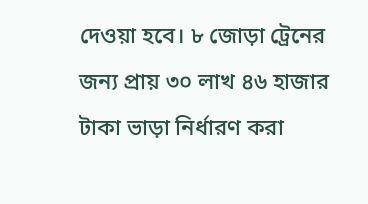দেওয়া হবে। ৮ জোড়া ট্রেনের জন্য প্রায় ৩০ লাখ ৪৬ হাজার টাকা ভাড়া নির্ধারণ করা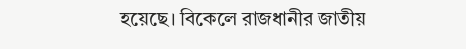হয়েছে। বিকেলে রাজধানীর জাতীয়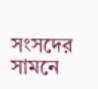সংসদের সামনে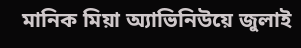মানিক মিয়া অ্যাভিনিউয়ে জুলাই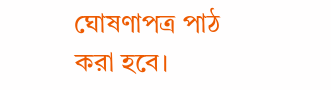ঘোষণাপত্র পাঠ করা হবে।